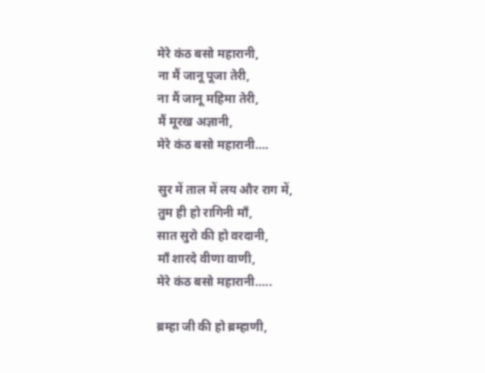मेरे कंठ बसो महारानी,
ना मैं जानू पूजा तेरी,
ना मैं जानू महिमा तेरी,
मैं मूरख अज्ञानी,
मेरे कंठ बसो महारानी….

सुर में ताल में लय और राग में,
तुम ही हो रागिनी माँ,
सात सुरो की हो वरदानी,
माँ शारदे वीणा वाणी,
मेरे कंठ बसो महारानी…..

ब्रम्हा जी की हो ब्रम्हाणी,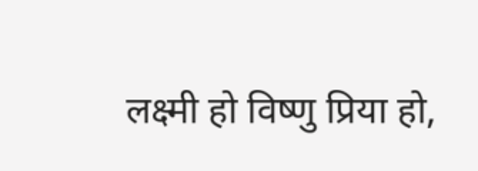लक्ष्मी हो विष्णु प्रिया हो,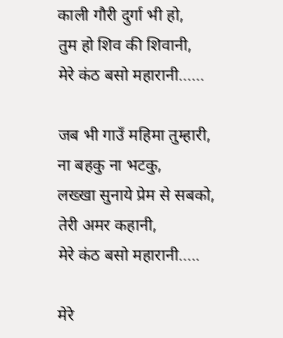काली गौरी दुर्गा भी हो,
तुम हो शिव की शिवानी,
मेरे कंठ बसो महारानी……

जब भी गाउँ महिमा तुम्हारी,
ना बहकु ना भटकु,
लख्खा सुनाये प्रेम से सबको,
तेरी अमर कहानी,
मेरे कंठ बसो महारानी…..

मेरे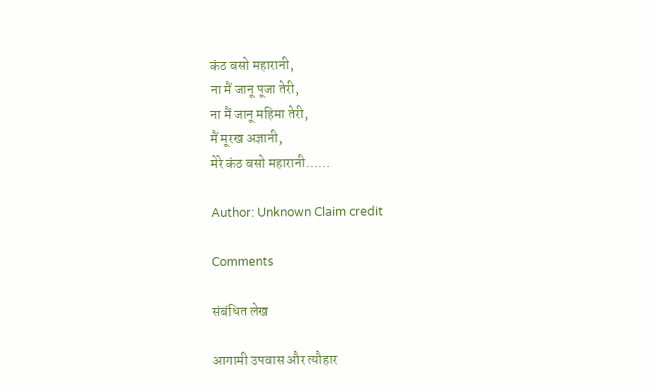कंठ बसो महारानी,
ना मैं जानू पूजा तेरी,
ना मैं जानू महिमा तेरी,
मैं मूरख अज्ञानी,
मेरे कंठ बसो महारानी……

Author: Unknown Claim credit

Comments

संबंधित लेख

आगामी उपवास और त्यौहार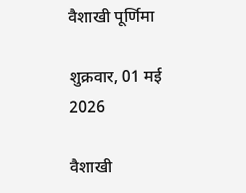वैशाखी पूर्णिमा

शुक्रवार, 01 मई 2026

वैशाखी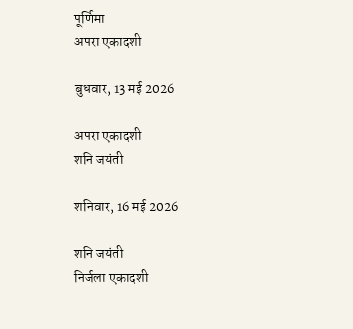पूर्णिमा
अपरा एकादशी

बुधवार, 13 मई 2026

अपरा एकादशी
शनि जयंती

शनिवार, 16 मई 2026

शनि जयंती
निर्जला एकादशी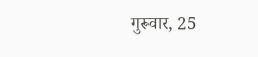गुरूवार, 25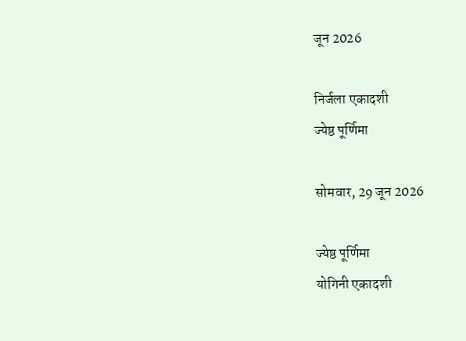जून 2026

निर्जला एकादशी
ज्येष्ठ पूर्णिमा

सोमवार, 29 जून 2026

ज्येष्ठ पूर्णिमा
योगिनी एकादशी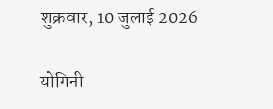शुक्रवार, 10 जुलाई 2026

योगिनी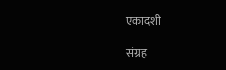एकादशी

संग्रह